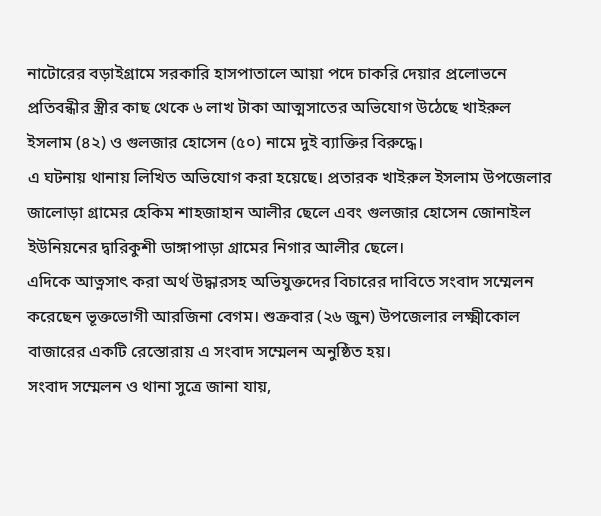নাটোরের বড়াইগ্রামে সরকারি হাসপাতালে আয়া পদে চাকরি দেয়ার প্রলোভনে প্রতিবন্ধীর স্ত্রীর কাছ থেকে ৬ লাখ টাকা আত্মসাতের অভিযোগ উঠেছে খাইরুল ইসলাম (৪২) ও গুলজার হোসেন (৫০) নামে দুই ব্যাক্তির বিরুদ্ধে।
এ ঘটনায় থানায় লিখিত অভিযোগ করা হয়েছে। প্রতারক খাইরুল ইসলাম উপজেলার জালোড়া গ্রামের হেকিম শাহজাহান আলীর ছেলে এবং গুলজার হোসেন জোনাইল ইউনিয়নের দ্বারিকুশী ডাঙ্গাপাড়া গ্রামের নিগার আলীর ছেলে।
এদিকে আত্নসাৎ করা অর্থ উদ্ধারসহ অভিযুক্তদের বিচারের দাবিতে সংবাদ সম্মেলন করেছেন ভূক্তভোগী আরজিনা বেগম। শুক্রবার (২৬ জুন) উপজেলার লক্ষ্মীকোল বাজারের একটি রেস্তোরায় এ সংবাদ সম্মেলন অনুষ্ঠিত হয়।
সংবাদ সম্মেলন ও থানা সুত্রে জানা যায়,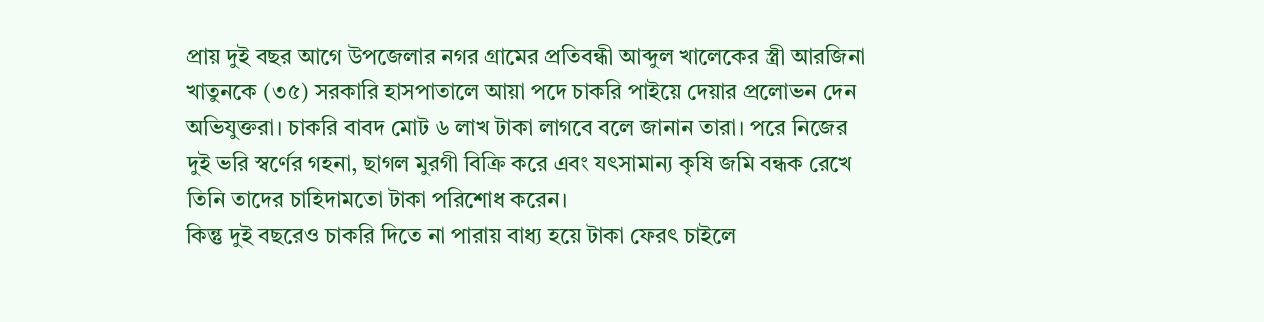প্রায় দুই বছর আগে উপজেলার নগর গ্রামের প্রতিবন্ধী আব্দুল খালেকের স্ত্রী আরজিনা খাতুনকে (৩৫) সরকারি হাসপাতালে আয়া পদে চাকরি পাইয়ে দেয়ার প্রলোভন দেন অভিযুক্তরা। চাকরি বাবদ মোট ৬ লাখ টাকা লাগবে বলে জানান তারা। পরে নিজের দুই ভরি স্বর্ণের গহনা, ছাগল মুরগী বিক্রি করে এবং যৎসামান্য কৃষি জমি বন্ধক রেখে তিনি তাদের চাহিদামতো টাকা পরিশোধ করেন।
কিন্তু দুই বছরেও চাকরি দিতে না পারায় বাধ্য হয়ে টাকা ফেরৎ চাইলে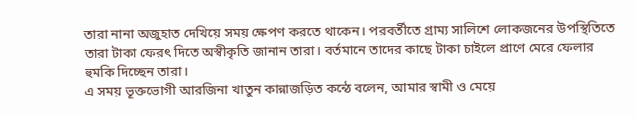তারা নানা অজুহাত দেখিয়ে সময় ক্ষেপণ করতে থাকেন। পরবর্তীতে গ্রাম্য সালিশে লোকজনের উপস্থিতিতে তারা টাকা ফেরৎ দিতে অস্বীকৃতি জানান তারা। বর্তমানে তাদের কাছে টাকা চাইলে প্রাণে মেরে ফেলার হুমকি দিচ্ছেন তারা।
এ সময় ভূক্তভোগী আরজিনা খাতুন কান্নাজড়িত কন্ঠে বলেন, আমার স্বামী ও মেয়ে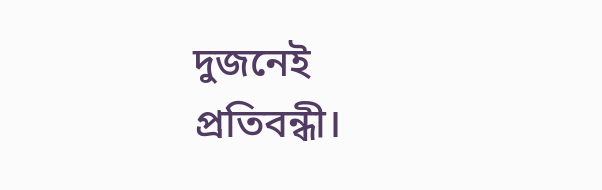দুজনেই প্রতিবন্ধী।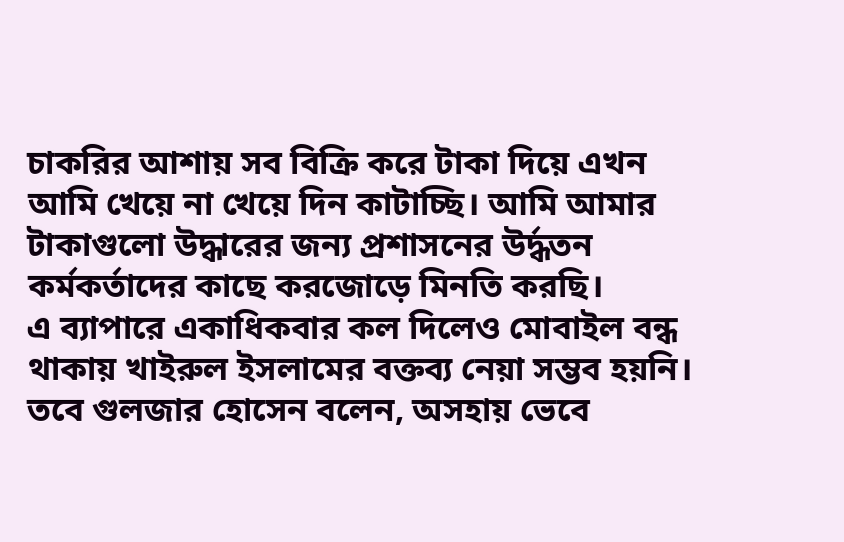চাকরির আশায় সব বিক্রি করে টাকা দিয়ে এখন আমি খেয়ে না খেয়ে দিন কাটাচ্ছি। আমি আমার টাকাগুলো উদ্ধারের জন্য প্রশাসনের উর্দ্ধতন কর্মকর্তাদের কাছে করজোড়ে মিনতি করছি।
এ ব্যাপারে একাধিকবার কল দিলেও মোবাইল বন্ধ থাকায় খাইরুল ইসলামের বক্তব্য নেয়া সম্ভব হয়নি। তবে গুলজার হোসেন বলেন, অসহায় ভেবে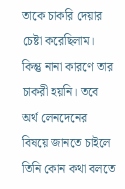তাকে চাকরি দেয়ার চেষ্টা করেছিলাম। কিন্তু নানা কারণে তার চাকরী হয়নি। তবে অর্থ লেনদেনের বিষয়ে জানতে চাইলে তিনি কোন কথা বলতে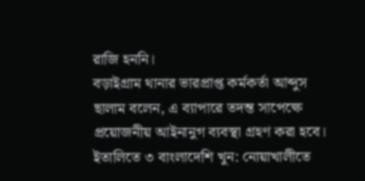রাজি হননি।
বড়াইগ্রাম থানার ভারপ্রাপ্ত কর্মকর্তা আব্দুস ছালাম বলেন, এ ব্যাপারে তদন্ত সাপেক্ষে প্রয়োজনীয় আইনানুগ ব্যবস্থা গ্রহণ করা হবে।
ইতালিতে ৩ বাংলাদেশি খুন: নোয়াখালীতে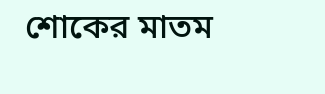শোকের মাতম